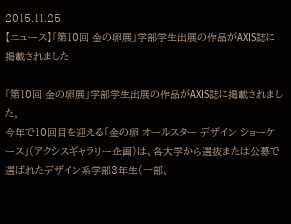2015.11.25
【ニュース】「第10回 金の卵展」学部学生出展の作品がAXIS誌に掲載されました

「第10回 金の卵展」学部学生出展の作品がAXIS誌に掲載されました。
今年で10回目を迎える「金の卵 オールスター デザイン ショーケース」(アクシスギャラリー企画)は、各大学から選抜または公募で選ばれたデザイン系学部3年生(一部、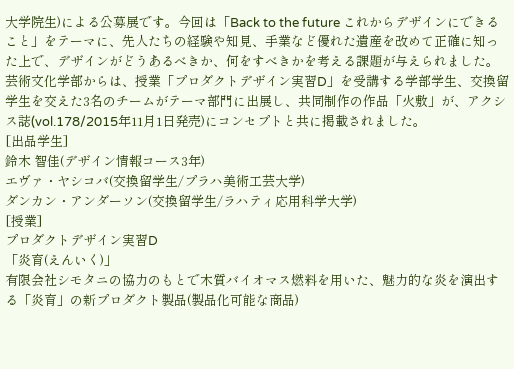大学院生)による公募展です。今回は「Back to the future これからデザインにできること」をテーマに、先人たちの経験や知見、手業など優れた遺産を改めて正確に知った上で、デザインがどうあるべきか、何をすべきかを考える課題が与えられました。
芸術文化学部からは、授業「プロダクトデザイン実習D」を受講する学部学生、交換留学生を交えた3名のチームがテーマ部門に出展し、共同制作の作品「火敷」が、アクシス誌(vol.178/2015年11月1日発売)にコンセプトと共に掲載されました。
[出品学生]
鈴木 智佳(デザイン情報コース3年)
エヴァ・ヤシコバ(交換留学生/プラハ美術工芸大学)
ダンカン・アンダーソン(交換留学生/ラハティ応用科学大学)
[授業]
プロダクトデザイン実習D
「炎育(えんいく)」
有限会社シモタニの協力のもとで木質バイオマス燃料を用いた、魅力的な炎を演出する「炎育」の新プロダクト製品(製品化可能な商品)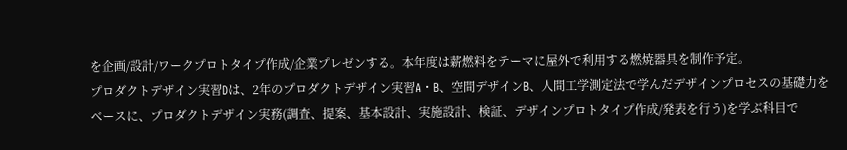を企画/設計/ワークプロトタイプ作成/企業プレゼンする。本年度は薪燃料をテーマに屋外で利用する燃焼器具を制作予定。
プロダクトデザイン実習Dは、2年のプロダクトデザイン実習A・B、空間デザインB、人間工学測定法で学んだデザインプロセスの基礎力をベースに、プロダクトデザイン実務(調査、提案、基本設計、実施設計、検証、デザインプロトタイプ作成/発表を行う)を学ぶ科目で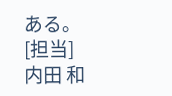ある。
[担当]
内田 和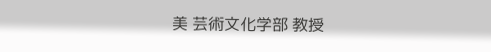美 芸術文化学部 教授